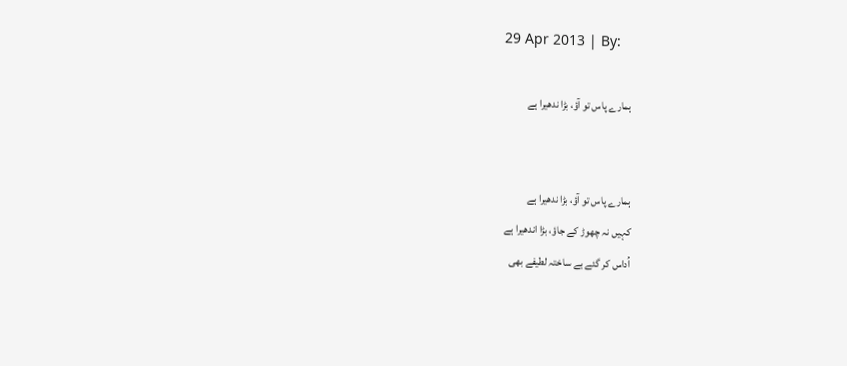29 Apr 2013 | By:

ہمارے پاس تو آؤ، بڑا ندھیرا ہے


ہمارے پاس تو آؤ، بڑا ندھیرا ہے
کہیں نہ چھوڑ کے جاؤ، بڑا اندھیرا ہے
اُداس کر گئے بے ساختہ لطیفے بھی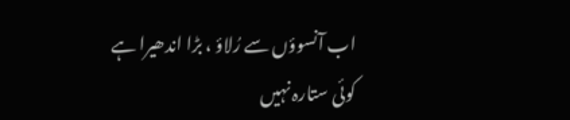اب آنسوؤں سے رُلاؤ ، بڑا اندھیرا ہے
کوئی ستارہ نہیں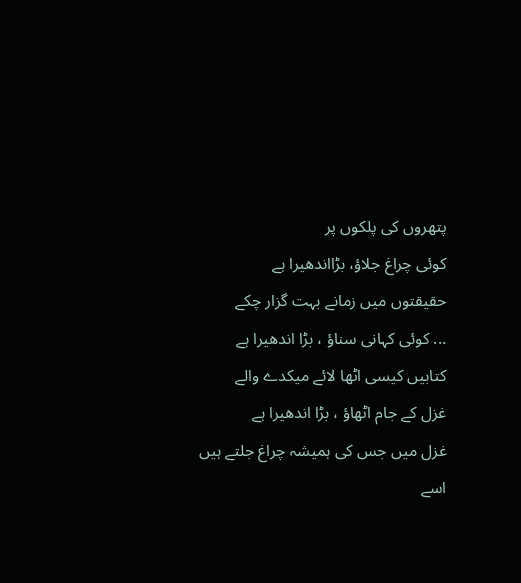پتھروں کی پلکوں پر
کوئی چراغ جلاؤ، بڑااندھیرا ہے
حقیقتوں میں زمانے بہت گزار چکے
... کوئی کہانی سناؤ ، بڑا اندھیرا ہے
کتابیں کیسی اٹھا لائے میکدے والے
غزل کے جام اٹھاؤ ، بڑا اندھیرا ہے
غزل میں جس کی ہمیشہ چراغ جلتے ہیں
اسے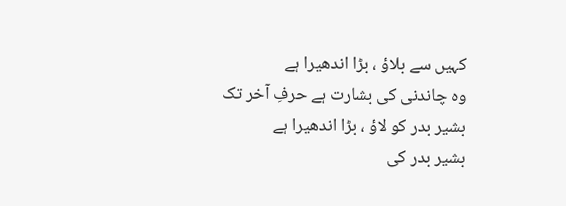کہیں سے بلاؤ ، بڑا اندھیرا ہے
وہ چاندنی کی بشارت ہے حرفِ آخر تک
بشیر بدر کو لاؤ ، بڑا اندھیرا ہے
بشیر بدر کی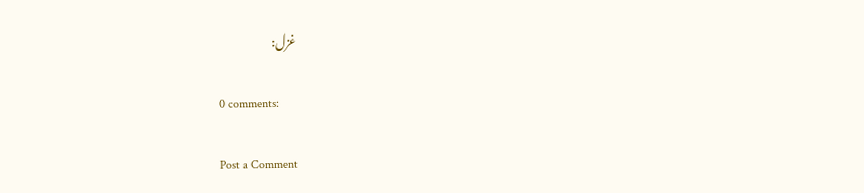غزل:

0 comments:

Post a Comment